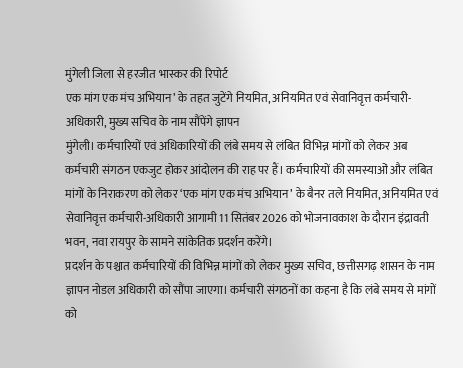मुंगेली जिला से हरजीत भास्कर की रिपोर्ट
एक मांग एक मंच अभियान’ के तहत जुटेंगे नियमित, अनियमित एवं सेवानिवृत्त कर्मचारी-अधिकारी, मुख्य सचिव के नाम सौंपेंगे ज्ञापन
मुंगेली। कर्मचारियों एवं अधिकारियों की लंबे समय से लंबित विभिन्न मांगों को लेकर अब कर्मचारी संगठन एकजुट होकर आंदोलन की राह पर हैं। कर्मचारियों की समस्याओं और लंबित मांगों के निराकरण को लेकर ‘एक मांग एक मंच अभियान’ के बैनर तले नियमित, अनियमित एवं सेवानिवृत्त कर्मचारी-अधिकारी आगामी 11 सितंबर 2026 को भोजनावकाश के दौरान इंद्रावती भवन, नवा रायपुर के सामने सांकेतिक प्रदर्शन करेंगे।
प्रदर्शन के पश्चात कर्मचारियों की विभिन्न मांगों को लेकर मुख्य सचिव, छत्तीसगढ़ शासन के नाम ज्ञापन नोडल अधिकारी को सौंपा जाएगा। कर्मचारी संगठनों का कहना है कि लंबे समय से मांगों को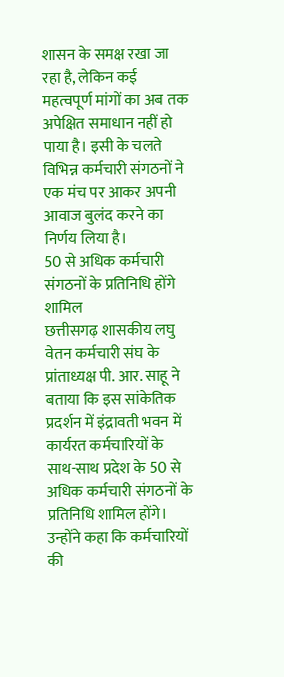शासन के समक्ष रखा जा रहा है, लेकिन कई महत्वपूर्ण मांगों का अब तक अपेक्षित समाधान नहीं हो पाया है। इसी के चलते विभिन्न कर्मचारी संगठनों ने एक मंच पर आकर अपनी आवाज बुलंद करने का निर्णय लिया है।
50 से अधिक कर्मचारी संगठनों के प्रतिनिधि होंगे शामिल
छत्तीसगढ़ शासकीय लघु वेतन कर्मचारी संघ के प्रांताध्यक्ष पी. आर. साहू ने बताया कि इस सांकेतिक प्रदर्शन में इंद्रावती भवन में कार्यरत कर्मचारियों के साथ-साथ प्रदेश के 50 से अधिक कर्मचारी संगठनों के प्रतिनिधि शामिल होंगे। उन्होंने कहा कि कर्मचारियों की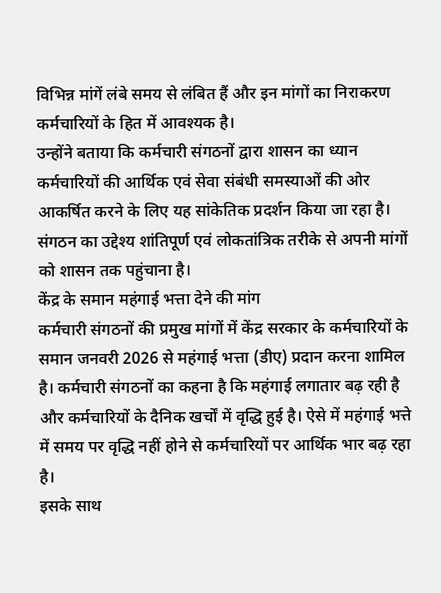विभिन्न मांगें लंबे समय से लंबित हैं और इन मांगों का निराकरण कर्मचारियों के हित में आवश्यक है।
उन्होंने बताया कि कर्मचारी संगठनों द्वारा शासन का ध्यान कर्मचारियों की आर्थिक एवं सेवा संबंधी समस्याओं की ओर आकर्षित करने के लिए यह सांकेतिक प्रदर्शन किया जा रहा है। संगठन का उद्देश्य शांतिपूर्ण एवं लोकतांत्रिक तरीके से अपनी मांगों को शासन तक पहुंचाना है।
केंद्र के समान महंगाई भत्ता देने की मांग
कर्मचारी संगठनों की प्रमुख मांगों में केंद्र सरकार के कर्मचारियों के समान जनवरी 2026 से महंगाई भत्ता (डीए) प्रदान करना शामिल है। कर्मचारी संगठनों का कहना है कि महंगाई लगातार बढ़ रही है और कर्मचारियों के दैनिक खर्चों में वृद्धि हुई है। ऐसे में महंगाई भत्ते में समय पर वृद्धि नहीं होने से कर्मचारियों पर आर्थिक भार बढ़ रहा है।
इसके साथ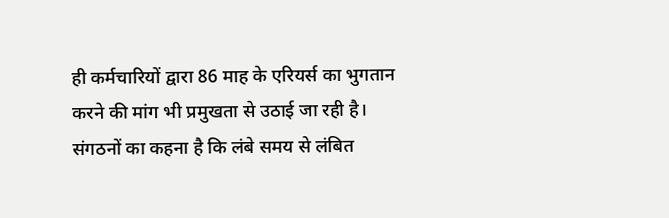ही कर्मचारियों द्वारा 86 माह के एरियर्स का भुगतान करने की मांग भी प्रमुखता से उठाई जा रही है। संगठनों का कहना है कि लंबे समय से लंबित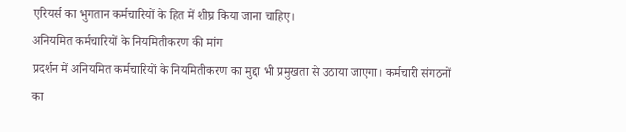एरियर्स का भुगतान कर्मचारियों के हित में शीघ्र किया जाना चाहिए।
अनियमित कर्मचारियों के नियमितीकरण की मांग
प्रदर्शन में अनियमित कर्मचारियों के नियमितीकरण का मुद्दा भी प्रमुखता से उठाया जाएगा। कर्मचारी संगठनों का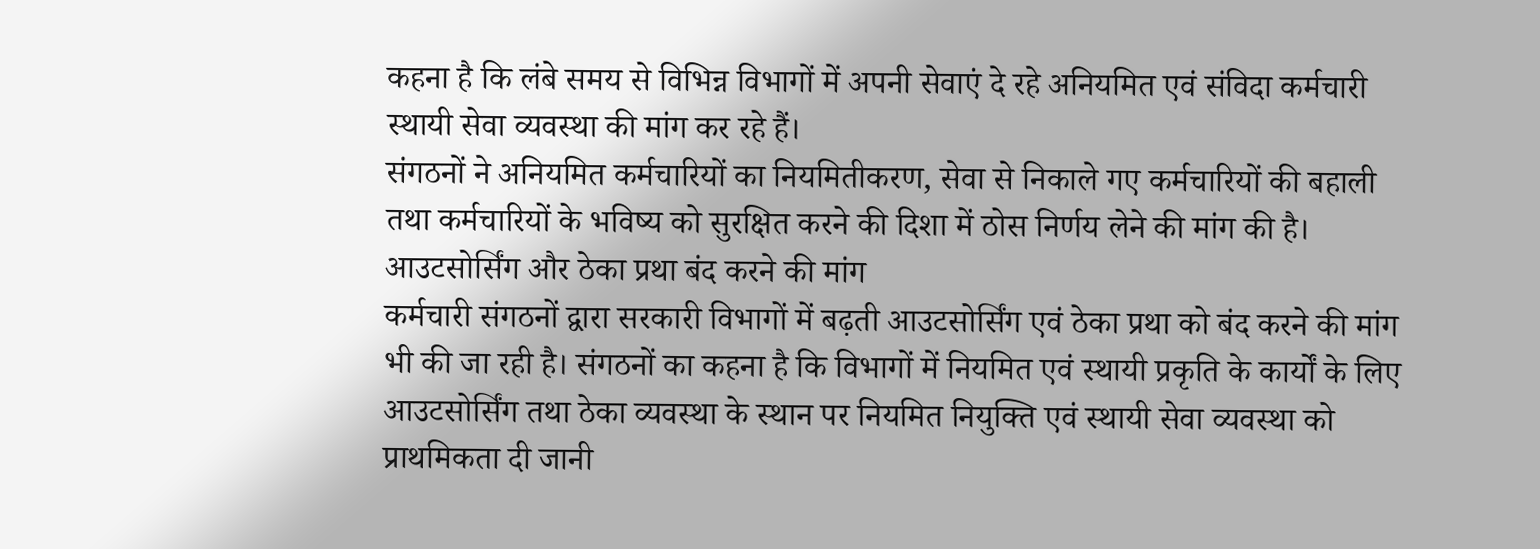कहना है कि लंबे समय से विभिन्न विभागों में अपनी सेवाएं दे रहे अनियमित एवं संविदा कर्मचारी स्थायी सेवा व्यवस्था की मांग कर रहे हैं।
संगठनों ने अनियमित कर्मचारियों का नियमितीकरण, सेवा से निकाले गए कर्मचारियों की बहाली तथा कर्मचारियों के भविष्य को सुरक्षित करने की दिशा में ठोस निर्णय लेने की मांग की है।
आउटसोर्सिंग और ठेका प्रथा बंद करने की मांग
कर्मचारी संगठनों द्वारा सरकारी विभागों में बढ़ती आउटसोर्सिंग एवं ठेका प्रथा को बंद करने की मांग भी की जा रही है। संगठनों का कहना है कि विभागों में नियमित एवं स्थायी प्रकृति के कार्यों के लिए आउटसोर्सिंग तथा ठेका व्यवस्था के स्थान पर नियमित नियुक्ति एवं स्थायी सेवा व्यवस्था को प्राथमिकता दी जानी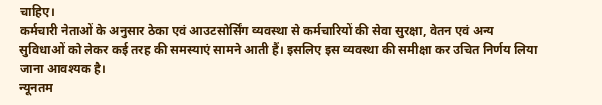चाहिए।
कर्मचारी नेताओं के अनुसार ठेका एवं आउटसोर्सिंग व्यवस्था से कर्मचारियों की सेवा सुरक्षा, वेतन एवं अन्य सुविधाओं को लेकर कई तरह की समस्याएं सामने आती हैं। इसलिए इस व्यवस्था की समीक्षा कर उचित निर्णय लिया जाना आवश्यक है।
न्यूनतम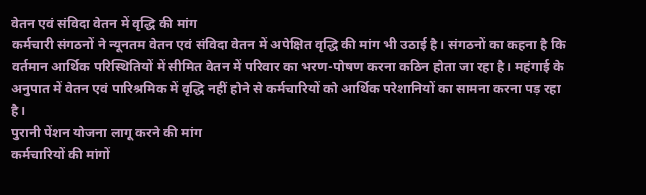वेतन एवं संविदा वेतन में वृद्धि की मांग
कर्मचारी संगठनों ने न्यूनतम वेतन एवं संविदा वेतन में अपेक्षित वृद्धि की मांग भी उठाई है। संगठनों का कहना है कि वर्तमान आर्थिक परिस्थितियों में सीमित वेतन में परिवार का भरण-पोषण करना कठिन होता जा रहा है। महंगाई के अनुपात में वेतन एवं पारिश्रमिक में वृद्धि नहीं होने से कर्मचारियों को आर्थिक परेशानियों का सामना करना पड़ रहा है।
पुरानी पेंशन योजना लागू करने की मांग
कर्मचारियों की मांगों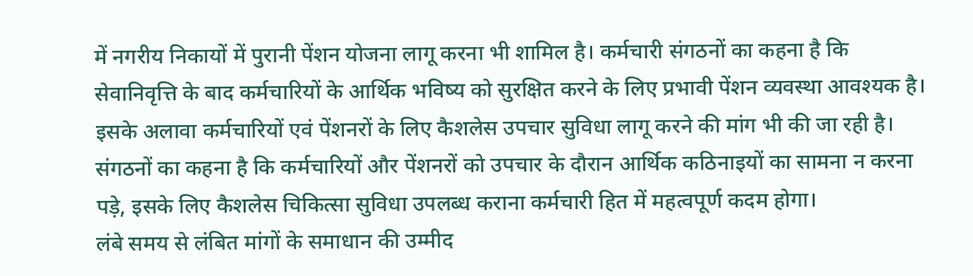में नगरीय निकायों में पुरानी पेंशन योजना लागू करना भी शामिल है। कर्मचारी संगठनों का कहना है कि सेवानिवृत्ति के बाद कर्मचारियों के आर्थिक भविष्य को सुरक्षित करने के लिए प्रभावी पेंशन व्यवस्था आवश्यक है।
इसके अलावा कर्मचारियों एवं पेंशनरों के लिए कैशलेस उपचार सुविधा लागू करने की मांग भी की जा रही है। संगठनों का कहना है कि कर्मचारियों और पेंशनरों को उपचार के दौरान आर्थिक कठिनाइयों का सामना न करना पड़े, इसके लिए कैशलेस चिकित्सा सुविधा उपलब्ध कराना कर्मचारी हित में महत्वपूर्ण कदम होगा।
लंबे समय से लंबित मांगों के समाधान की उम्मीद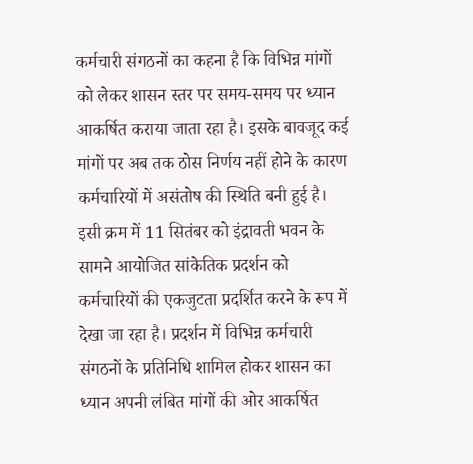कर्मचारी संगठनों का कहना है कि विभिन्न मांगों को लेकर शासन स्तर पर समय-समय पर ध्यान आकर्षित कराया जाता रहा है। इसके बावजूद कई मांगों पर अब तक ठोस निर्णय नहीं होने के कारण कर्मचारियों में असंतोष की स्थिति बनी हुई है।
इसी क्रम में 11 सितंबर को इंद्रावती भवन के सामने आयोजित सांकेतिक प्रदर्शन को कर्मचारियों की एकजुटता प्रदर्शित करने के रूप में देखा जा रहा है। प्रदर्शन में विभिन्न कर्मचारी संगठनों के प्रतिनिधि शामिल होकर शासन का ध्यान अपनी लंबित मांगों की ओर आकर्षित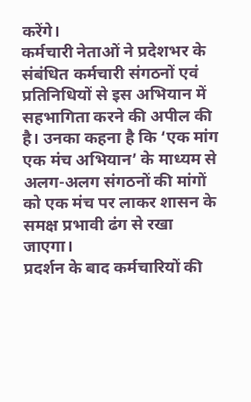करेंगे।
कर्मचारी नेताओं ने प्रदेशभर के संबंधित कर्मचारी संगठनों एवं प्रतिनिधियों से इस अभियान में सहभागिता करने की अपील की है। उनका कहना है कि ‘एक मांग एक मंच अभियान’ के माध्यम से अलग-अलग संगठनों की मांगों को एक मंच पर लाकर शासन के समक्ष प्रभावी ढंग से रखा जाएगा।
प्रदर्शन के बाद कर्मचारियों की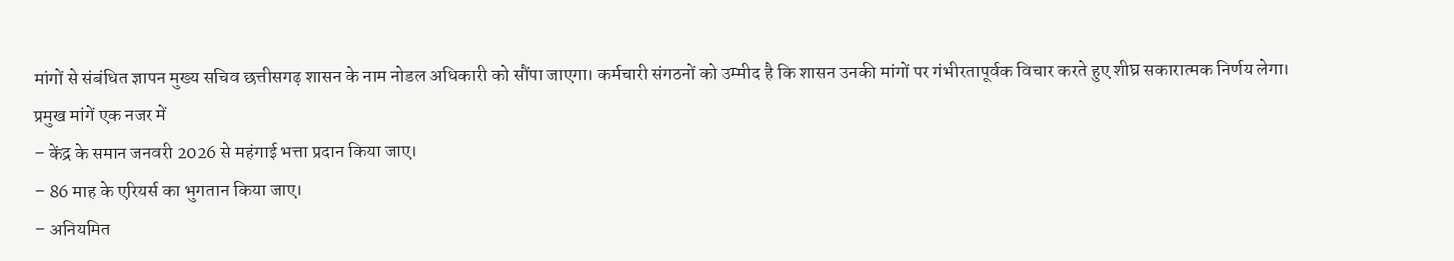मांगों से संबंधित ज्ञापन मुख्य सचिव छत्तीसगढ़ शासन के नाम नोडल अधिकारी को सौंपा जाएगा। कर्मचारी संगठनों को उम्मीद है कि शासन उनकी मांगों पर गंभीरतापूर्वक विचार करते हुए शीघ्र सकारात्मक निर्णय लेगा।
प्रमुख मांगें एक नजर में
– केंद्र के समान जनवरी 2026 से महंगाई भत्ता प्रदान किया जाए।
– 86 माह के एरियर्स का भुगतान किया जाए।
– अनियमित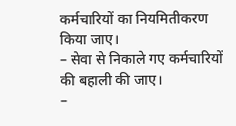कर्मचारियों का नियमितीकरण किया जाए।
– सेवा से निकाले गए कर्मचारियों की बहाली की जाए।
–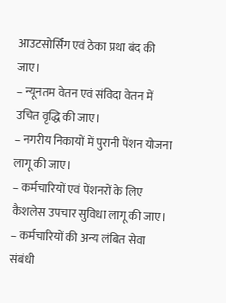आउटसोर्सिंग एवं ठेका प्रथा बंद की जाए।
– न्यूनतम वेतन एवं संविदा वेतन में उचित वृद्धि की जाए।
– नगरीय निकायों में पुरानी पेंशन योजना लागू की जाए।
– कर्मचारियों एवं पेंशनरों के लिए कैशलेस उपचार सुविधा लागू की जाए।
– कर्मचारियों की अन्य लंबित सेवा संबंधी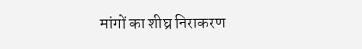मांगों का शीघ्र निराकरण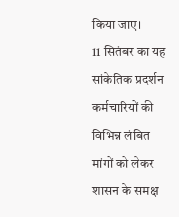किया जाए।
11 सितंबर का यह सांकेतिक प्रदर्शन कर्मचारियों की विभिन्न लंबित मांगों को लेकर शासन के समक्ष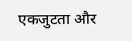एकजुटता और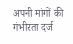अपनी मांगों की गंभीरता दर्ज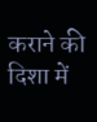कराने की दिशा में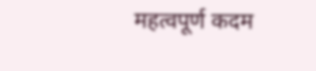महत्वपूर्ण कदम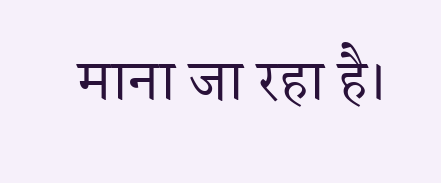माना जा रहा है।